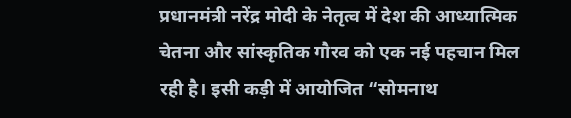प्रधानमंत्री नरेंद्र मोदी के नेतृत्व में देश की आध्यात्मिक चेतना और सांस्कृतिक गौरव को एक नई पहचान मिल रही है। इसी कड़ी में आयोजित “सोमनाथ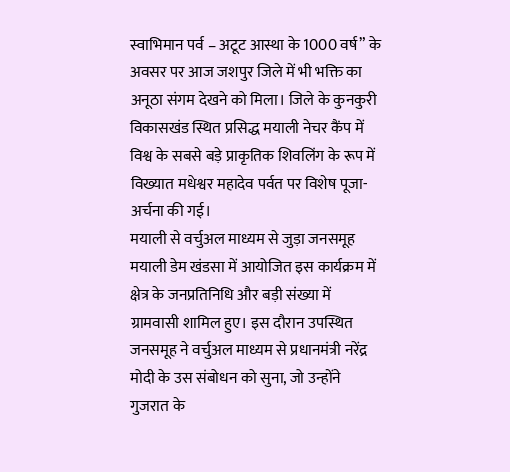स्वाभिमान पर्व – अटूट आस्था के 1000 वर्ष” के अवसर पर आज जशपुर जिले में भी भक्ति का अनूठा संगम देखने को मिला। जिले के कुनकुरी विकासखंड स्थित प्रसिद्ध मयाली नेचर कैंप में विश्व के सबसे बड़े प्राकृतिक शिवलिंग के रूप में विख्यात मधेश्वर महादेव पर्वत पर विशेष पूजा-अर्चना की गई।
मयाली से वर्चुअल माध्यम से जुड़ा जनसमूह
मयाली डेम खंडसा में आयोजित इस कार्यक्रम में क्षेत्र के जनप्रतिनिधि और बड़ी संख्या में ग्रामवासी शामिल हुए। इस दौरान उपस्थित जनसमूह ने वर्चुअल माध्यम से प्रधानमंत्री नरेंद्र मोदी के उस संबोधन को सुना, जो उन्होंने गुजरात के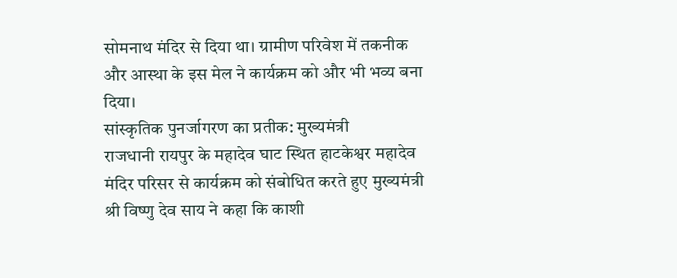सोमनाथ मंदिर से दिया था। ग्रामीण परिवेश में तकनीक और आस्था के इस मेल ने कार्यक्रम को और भी भव्य बना दिया।
सांस्कृतिक पुनर्जागरण का प्रतीक: मुख्यमंत्री
राजधानी रायपुर के महादेव घाट स्थित हाटकेश्वर महादेव मंदिर परिसर से कार्यक्रम को संबोधित करते हुए मुख्यमंत्री श्री विष्णु देव साय ने कहा कि काशी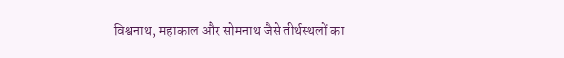विश्वनाथ, महाकाल और सोमनाथ जैसे तीर्थस्थलों का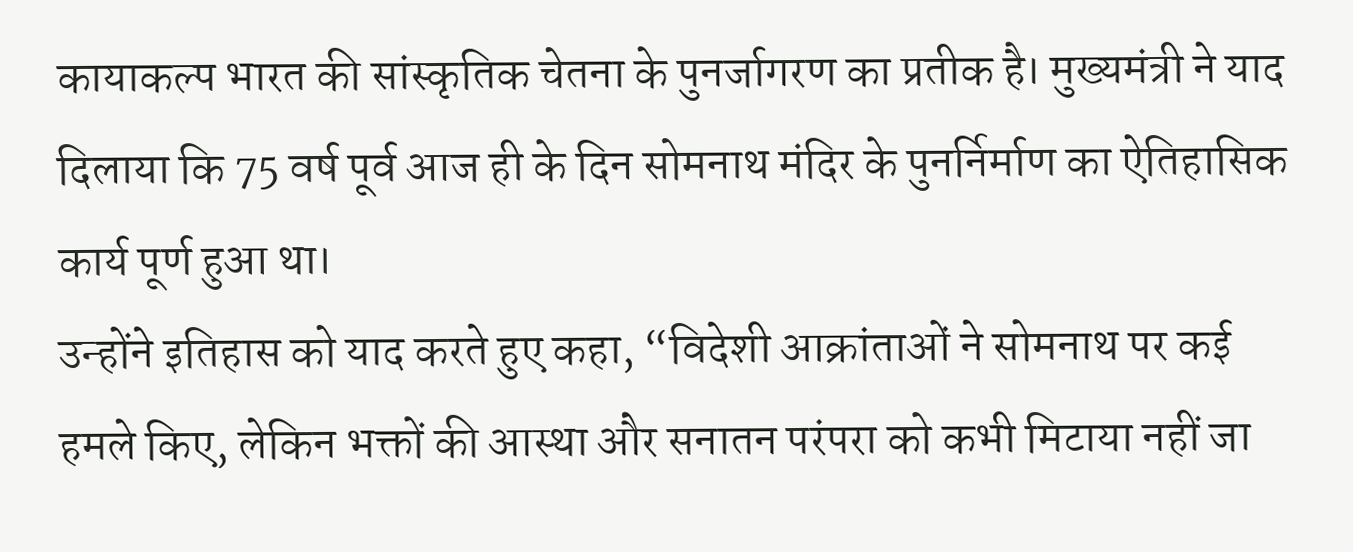कायाकल्प भारत की सांस्कृतिक चेतना के पुनर्जागरण का प्रतीक है। मुख्यमंत्री ने याद दिलाया कि 75 वर्ष पूर्व आज ही के दिन सोमनाथ मंदिर के पुनर्निर्माण का ऐतिहासिक कार्य पूर्ण हुआ था।
उन्होंने इतिहास को याद करते हुए कहा, “विदेशी आक्रांताओं ने सोमनाथ पर कई हमले किए, लेकिन भक्तों की आस्था और सनातन परंपरा को कभी मिटाया नहीं जा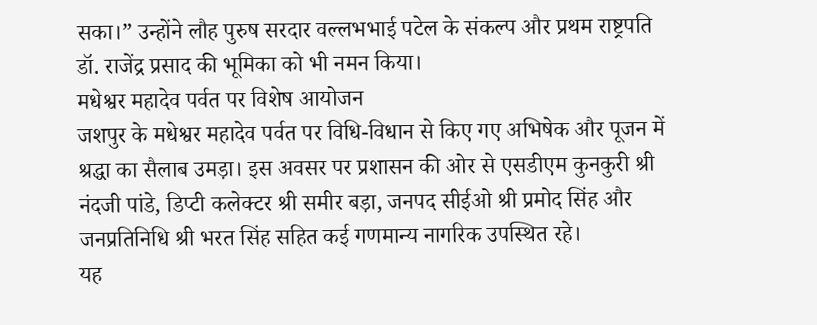सका।” उन्होंने लौह पुरुष सरदार वल्लभभाई पटेल के संकल्प और प्रथम राष्ट्रपति डॉ. राजेंद्र प्रसाद की भूमिका को भी नमन किया।
मधेश्वर महादेव पर्वत पर विशेष आयोजन
जशपुर के मधेश्वर महादेव पर्वत पर विधि-विधान से किए गए अभिषेक और पूजन में श्रद्धा का सैलाब उमड़ा। इस अवसर पर प्रशासन की ओर से एसडीएम कुनकुरी श्री नंदजी पांडे, डिप्टी कलेक्टर श्री समीर बड़ा, जनपद सीईओ श्री प्रमोद सिंह और जनप्रतिनिधि श्री भरत सिंह सहित कई गणमान्य नागरिक उपस्थित रहे।
यह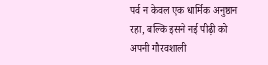पर्व न केवल एक धार्मिक अनुष्ठान रहा, बल्कि इसने नई पीढ़ी को अपनी गौरवशाली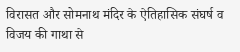विरासत और सोमनाथ मंदिर के ऐतिहासिक संघर्ष व विजय की गाथा से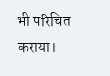भी परिचित कराया।